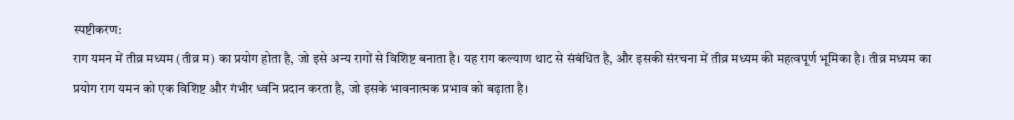स्पष्टीकरण:
राग यमन में तीव्र मध्यम (तीव्र म) का प्रयोग होता है, जो इसे अन्य रागों से विशिष्ट बनाता है। यह राग कल्याण थाट से संबंधित है, और इसकी संरचना में तीव्र मध्यम की महत्वपूर्ण भूमिका है। तीव्र मध्यम का प्रयोग राग यमन को एक विशिष्ट और गंभीर ध्वनि प्रदान करता है, जो इसके भावनात्मक प्रभाव को बढ़ाता है।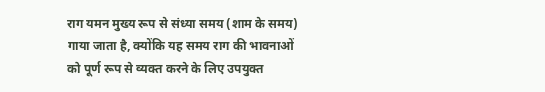राग यमन मुख्य रूप से संध्या समय (शाम के समय) गाया जाता है, क्योंकि यह समय राग की भावनाओं को पूर्ण रूप से व्यक्त करने के लिए उपयुक्त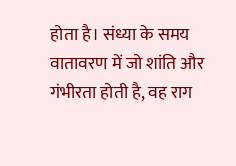होता है। संध्या के समय वातावरण में जो शांति और गंभीरता होती है, वह राग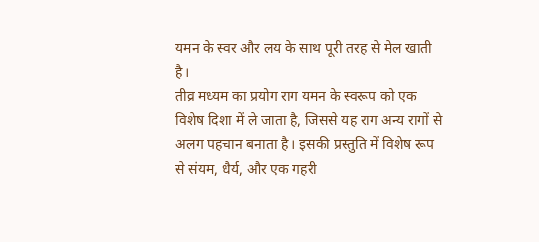यमन के स्वर और लय के साथ पूरी तरह से मेल खाती है।
तीव्र मध्यम का प्रयोग राग यमन के स्वरूप को एक विशेष दिशा में ले जाता है, जिससे यह राग अन्य रागों से अलग पहचान बनाता है। इसकी प्रस्तुति में विशेष रूप से संयम, धैर्य, और एक गहरी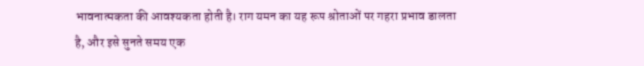भावनात्मकता की आवश्यकता होती है। राग यमन का यह रूप श्रोताओं पर गहरा प्रभाव डालता है, और इसे सुनते समय एक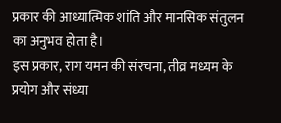प्रकार की आध्यात्मिक शांति और मानसिक संतुलन का अनुभव होता है।
इस प्रकार, राग यमन की संरचना, तीव्र मध्यम के प्रयोग और संध्या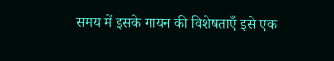समय में इसके गायन की विशेषताएँ इसे एक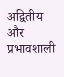अद्वितीय और प्रभावशाली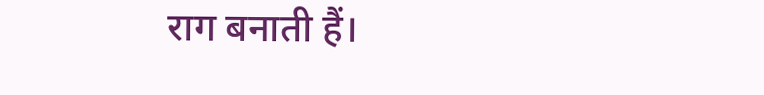राग बनाती हैं।